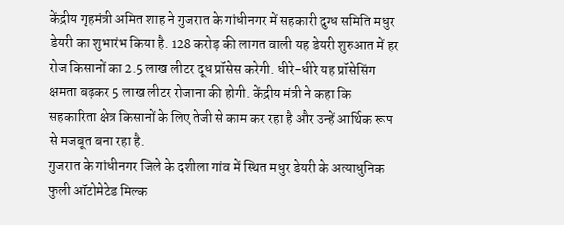केंद्रीय गृहमंत्री अमित शाह ने गुजरात के गांधीनगर में सहकारी दुग्ध समिति मधुर डेयरी का शुभारंभ किया है. 128 करोड़ की लागत वाली यह डेयरी शुरुआत में हर रोज किसानों का 2.5 लाख लीटर दूध प्रॉसेस करेगी. धीरे-धीरे यह प्रॉसेसिंग क्षमता बढ़कर 5 लाख लीटर रोजाना की होगी. केंद्रीय मंत्री ने कहा कि सहकारिता क्षेत्र किसानों के लिए तेजी से काम कर रहा है और उन्हें आर्थिक रूप से मजबूत बना रहा है.
गुजरात के गांधीनगर जिले के दशीला गांव में स्थित मधुर डेयरी के अत्याधुनिक फुली ऑटोमेटेड मिल्क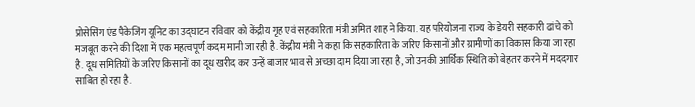प्रोसेसिंग एंड पैकेजिंग यूनिट का उद्घाटन रविवार को केंद्रीय गृह एवं सहकारिता मंत्री अमित शाह ने किया. यह परियोजना राज्य के डेयरी सहकारी ढांचे को मजबूत करने की दिशा में एक महत्वपूर्ण कदम मानी जा रही है. केंद्रीय मंत्री ने कहा कि सहकारिता के जरिए किसानों और ग्रामीणों का विकास किया जा रहा है. दूध समितियों के जरिए किसानों का दूध खरीद कर उन्हें बाजार भाव से अच्छा दाम दिया जा रहा है, जो उनकी आर्थिक स्थिति को बेहतर करने में मददगार साबित हो रहा है.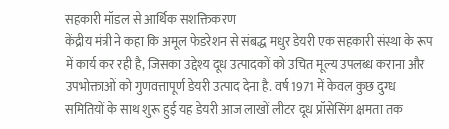सहकारी मॉडल से आर्थिक सशक्तिकरण
केंद्रीय मंत्री ने कहा कि अमूल फेडरेशन से संबद्ध मधुर डेयरी एक सहकारी संस्था के रूप में कार्य कर रही है, जिसका उद्देश्य दूध उत्पादकों को उचित मूल्य उपलब्ध कराना और उपभोक्ताओं को गुणवत्तापूर्ण डेयरी उत्पाद देना है. वर्ष 1971 में केवल कुछ दुग्ध समितियों के साथ शुरू हुई यह डेयरी आज लाखों लीटर दूध प्रॉसेसिंग क्षमता तक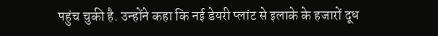पहुंच चुकी है. उन्होंने कहा कि नई डेयरी प्लांट से इलाके के हजारों दूध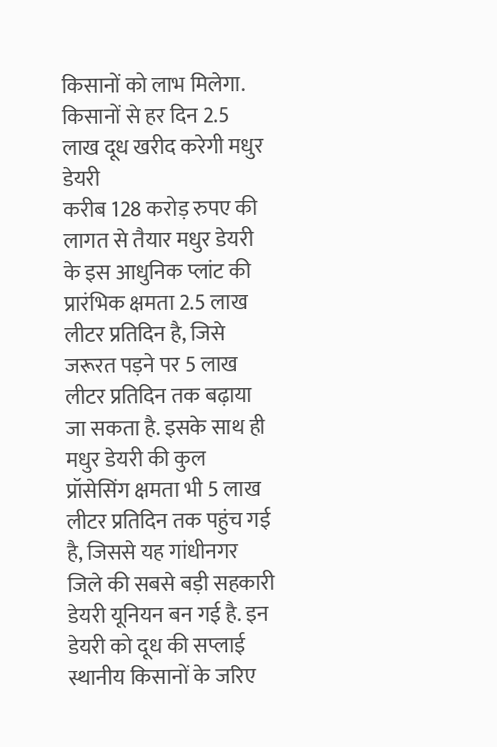किसानों को लाभ मिलेगा.
किसानों से हर दिन 2.5 लाख दूध खरीद करेगी मधुर डेयरी
करीब 128 करोड़ रुपए की लागत से तैयार मधुर डेयरी के इस आधुनिक प्लांट की प्रारंभिक क्षमता 2.5 लाख लीटर प्रतिदिन है, जिसे जरूरत पड़ने पर 5 लाख लीटर प्रतिदिन तक बढ़ाया जा सकता है. इसके साथ ही मधुर डेयरी की कुल प्रॉसेसिंग क्षमता भी 5 लाख लीटर प्रतिदिन तक पहुंच गई है, जिससे यह गांधीनगर जिले की सबसे बड़ी सहकारी डेयरी यूनियन बन गई है. इन डेयरी को दूध की सप्लाई स्थानीय किसानों के जरिए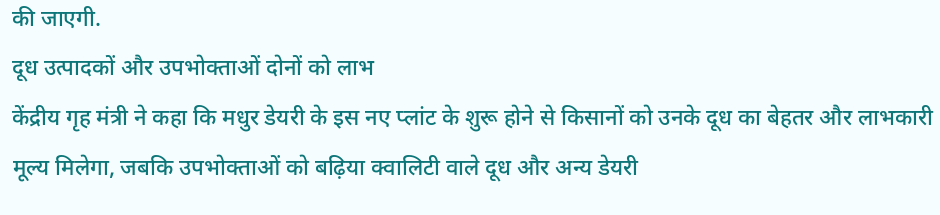की जाएगी.
दूध उत्पादकों और उपभोक्ताओं दोनों को लाभ
केंद्रीय गृह मंत्री ने कहा कि मधुर डेयरी के इस नए प्लांट के शुरू होने से किसानों को उनके दूध का बेहतर और लाभकारी मूल्य मिलेगा, जबकि उपभोक्ताओं को बढ़िया क्वालिटी वाले दूध और अन्य डेयरी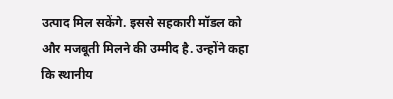उत्पाद मिल सकेंगे. इससे सहकारी मॉडल को और मजबूती मिलने की उम्मीद है. उन्होंने कहा कि स्थानीय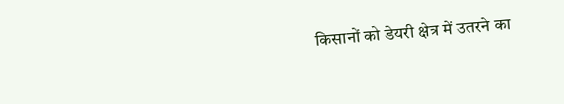किसानों को डेयरी क्षेत्र में उतरने का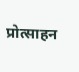प्रोत्साहन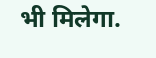भी मिलेगा.